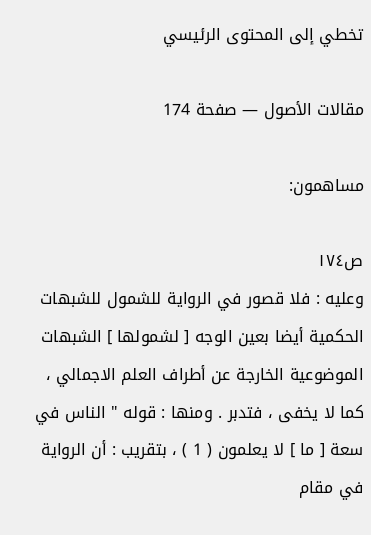تخطي إلى المحتوى الرئيسي

مقالات الأصول — صفحة 174

مساهمون:

ص١٧٤
وعليه : فلا قصور في الرواية للشمول للشبهات الحكمية أيضا بعين الوجه [ لشمولها ] الشبهات الموضوعية الخارجة عن أطراف العلم الاجمالي ، كما لا يخفى ، فتدبر . ومنها : قوله " الناس في سعة [ ما ] لا يعلمون ( 1 ) ، بتقريب : أن الرواية في مقام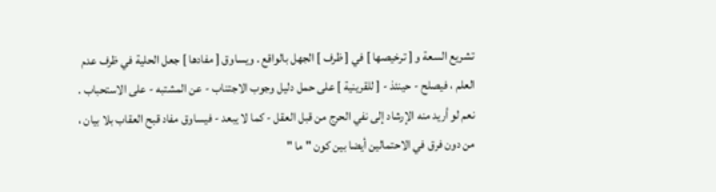تشريع السعة و [ ترخيصها ] في [ ظرف ] الجهل بالواقع . ويساوق [ مفادها ] جعل الحلية في ظرف عدم العلم ، فيصلح - حينئذ - [ للقرينية ] على حمل دليل وجوب الاجتناب - عن المشتبه - على الاستحباب . نعم لو أريد منه الإرشاد إلى نفي الحرج من قبل العقل - كما لا يبعد - فيساوق مفاد قبح العقاب بلا بيان ، من دون فرق في الاحتمالين أيضا بين كون " ما "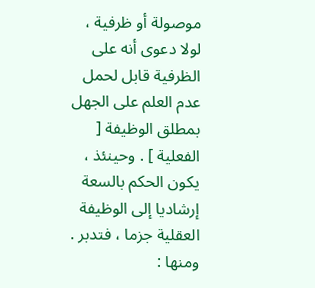موصولة أو ظرفية ، لولا دعوى أنه على الظرفية قابل لحمل عدم العلم على الجهل بمطلق الوظيفة [ الفعلية ] . وحينئذ ، يكون الحكم بالسعة إرشاديا إلى الوظيفة العقلية جزما ، فتدبر . ومنها :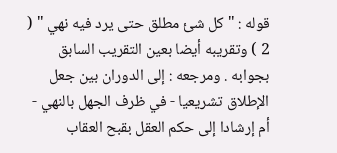قوله : " كل شئ مطلق حتى يرد فيه نهي " ( 2 ) وتقريبه أيضا بعين التقريب السابق بجوابه . ومرجعه : إلى الدوران بين جعل الإطلاق تشريعيا - في ظرف الجهل بالنهي - أم إرشادا إلى حكم العقل بقبح العقاب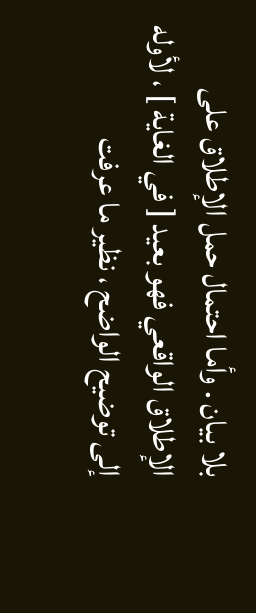بلا بيان . وأما احتمال حمل الإطلاق على الإطلاق الواقعي فهو بعيد [ في الغاية ] ، لأوله إلى توضيح الواضح ، نظير ما عرفت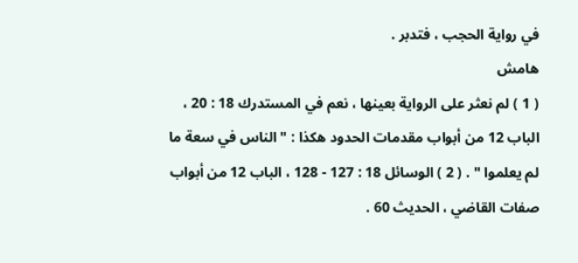في رواية الحجب ، فتدبر .
هامش
( 1 ) لم نعثر على الرواية بعينها ، نعم في المستدرك 18 : 20 ، الباب 12 من أبواب مقدمات الحدود هكذا : " الناس في سعة ما لم يعلموا " . ( 2 ) الوسائل 18 : 127 - 128 ، الباب 12 من أبواب صفات القاضي ، الحديث 60 .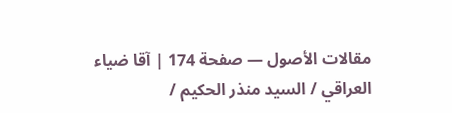مقالات الأصول — صفحة 174 | آقا ضياء العراقي / السيد منذر الحكيم /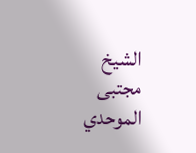الشيخ مجتبى الموحدي